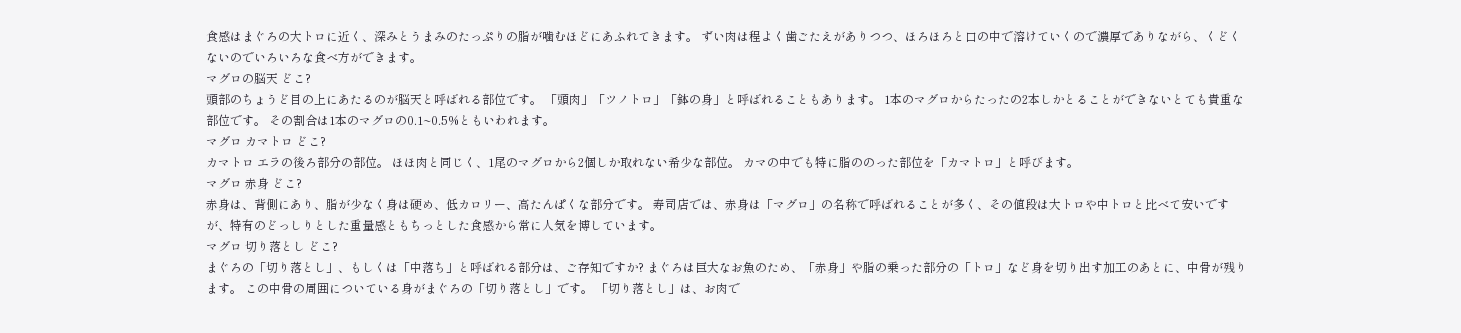食感はまぐろの大トロに近く、深みとうまみのたっぷりの脂が噛むほどにあふれてきます。 ずい肉は程よく歯ごたえがありつつ、ほろほろと口の中で溶けていくので濃厚でありながら、くどくないのでいろいろな食べ方ができます。
マグロの脳天 どこ?
頭部のちょうど目の上にあたるのが脳天と呼ばれる部位です。 「頭肉」「ツノトロ」「鉢の身」と呼ばれることもあります。 1本のマグロからたったの2本しかとることができないとても貴重な部位です。 その割合は1本のマグロの0.1~0.5%ともいわれます。
マグロ カマトロ どこ?
カマトロ エラの後ろ部分の部位。 ほほ肉と同じく、1尾のマグロから2個しか取れない希少な部位。 カマの中でも特に脂ののった部位を「カマトロ」と呼びます。
マグロ 赤身 どこ?
赤身は、背側にあり、脂が少なく身は硬め、低カロリー、高たんぱくな部分です。 寿司店では、赤身は「マグロ」の名称で呼ばれることが多く、その値段は大トロや中トロと比べて安いですが、特有のどっしりとした重量感ともちっとした食感から常に人気を博しています。
マグロ 切り落とし どこ?
まぐろの「切り落とし」、もしくは「中落ち」と呼ばれる部分は、ご存知ですか? まぐろは巨大なお魚のため、「赤身」や脂の乗った部分の「トロ」など身を切り出す加工のあとに、中骨が残ります。 この中骨の周囲についている身がまぐろの「切り落とし」です。 「切り落とし」は、お肉で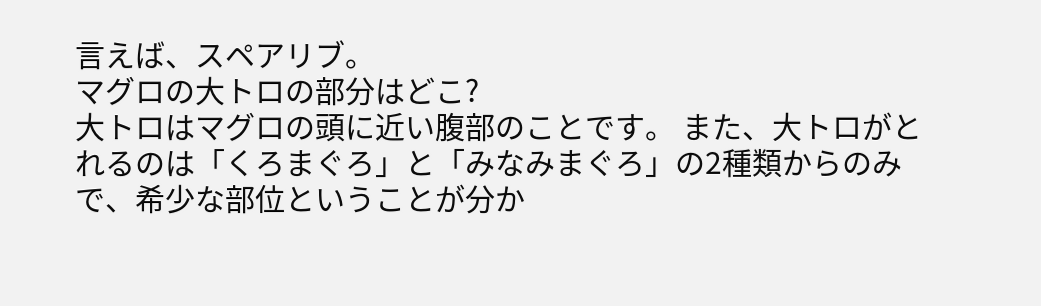言えば、スペアリブ。
マグロの大トロの部分はどこ?
大トロはマグロの頭に近い腹部のことです。 また、大トロがとれるのは「くろまぐろ」と「みなみまぐろ」の2種類からのみで、希少な部位ということが分か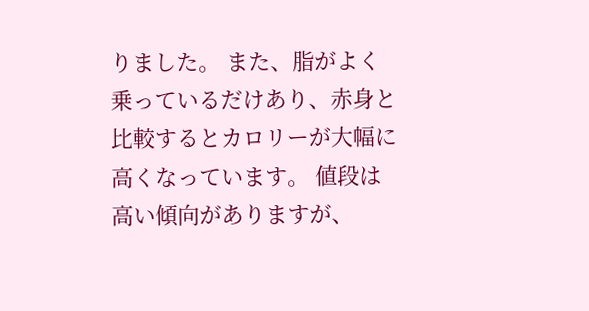りました。 また、脂がよく乗っているだけあり、赤身と比較するとカロリーが大幅に高くなっています。 値段は高い傾向がありますが、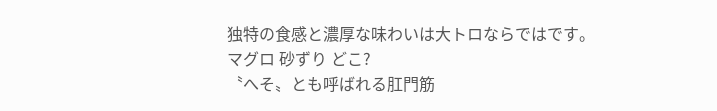独特の食感と濃厚な味わいは大トロならではです。
マグロ 砂ずり どこ?
〝へそ〟とも呼ばれる肛門筋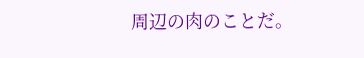周辺の肉のことだ。